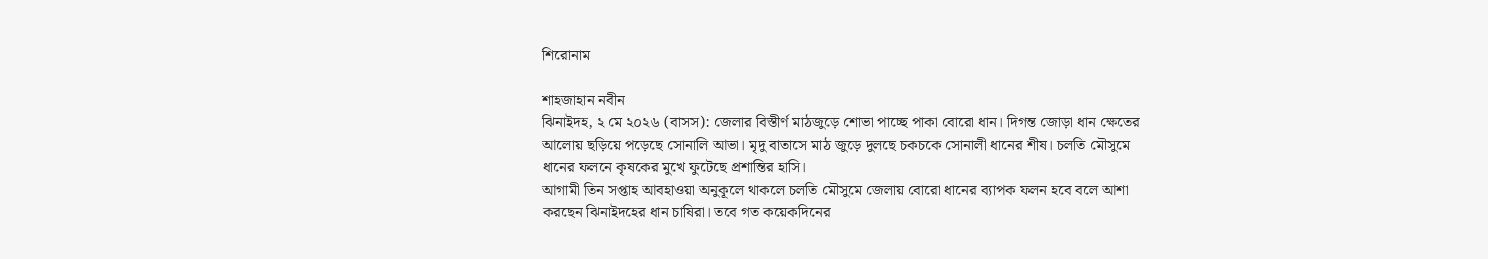শিরোনাম

শাহজাহান নবীন
ঝিনাইদহ, ২ মে ২০২৬ (বাসস): জেলার বিস্তীর্ণ মাঠজুড়ে শোভা পাচ্ছে পাকা বোরো ধান। দিগন্ত জোড়া ধান ক্ষেতের আলোয় ছড়িয়ে পড়েছে সোনালি আভা। মৃদু বাতাসে মাঠ জুড়ে দুলছে চকচকে সোনালী ধানের শীষ। চলতি মৌসুমে ধানের ফলনে কৃষকের মুখে ফুটেছে প্রশান্তির হাসি।
আগামী তিন সপ্তাহ আবহাওয়া অনুকূলে থাকলে চলতি মৌসুমে জেলায় বোরো ধানের ব্যাপক ফলন হবে বলে আশা করছেন ঝিনাইদহের ধান চাষিরা। তবে গত কয়েকদিনের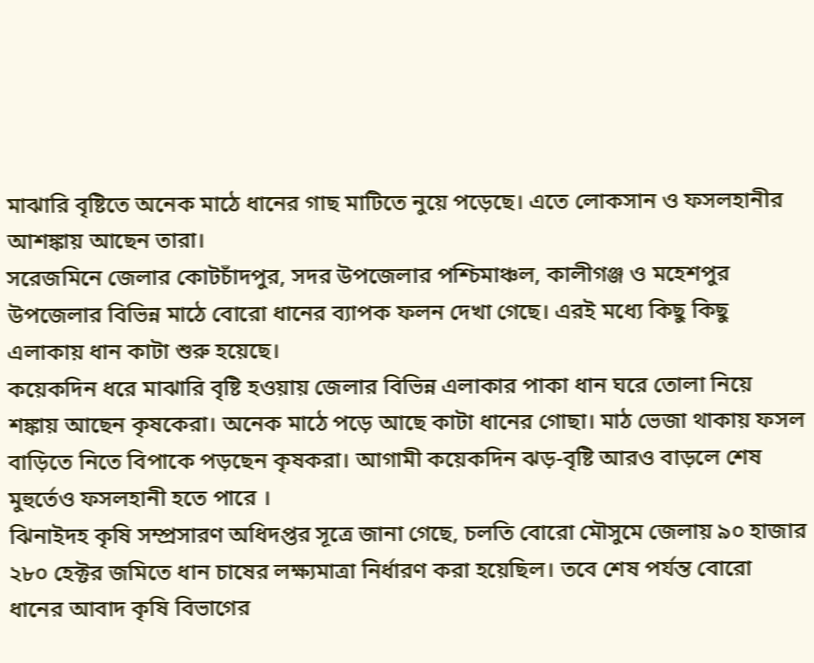মাঝারি বৃষ্টিতে অনেক মাঠে ধানের গাছ মাটিতে নুয়ে পড়েছে। এতে লোকসান ও ফসলহানীর আশঙ্কায় আছেন তারা।
সরেজমিনে জেলার কোটচাঁদপুর, সদর উপজেলার পশ্চিমাঞ্চল, কালীগঞ্জ ও মহেশপুর উপজেলার বিভিন্ন মাঠে বোরো ধানের ব্যাপক ফলন দেখা গেছে। এরই মধ্যে কিছু কিছু এলাকায় ধান কাটা শুরু হয়েছে।
কয়েকদিন ধরে মাঝারি বৃষ্টি হওয়ায় জেলার বিভিন্ন এলাকার পাকা ধান ঘরে তোলা নিয়ে শঙ্কায় আছেন কৃষকেরা। অনেক মাঠে পড়ে আছে কাটা ধানের গোছা। মাঠ ভেজা থাকায় ফসল বাড়িতে নিতে বিপাকে পড়ছেন কৃষকরা। আগামী কয়েকদিন ঝড়-বৃষ্টি আরও বাড়লে শেষ মুহুর্তেও ফসলহানী হতে পারে ।
ঝিনাইদহ কৃষি সম্প্রসারণ অধিদপ্তর সূত্রে জানা গেছে, চলতি বোরো মৌসুমে জেলায় ৯০ হাজার ২৮০ হেক্টর জমিতে ধান চাষের লক্ষ্যমাত্রা নির্ধারণ করা হয়েছিল। তবে শেষ পর্যন্ত বোরো ধানের আবাদ কৃষি বিভাগের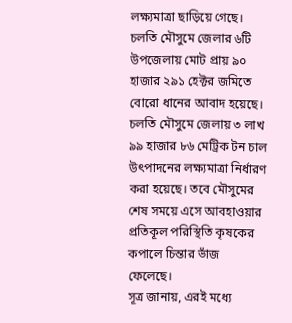লক্ষ্যমাত্রা ছাড়িয়ে গেছে। চলতি মৌসুমে জেলার ৬টি উপজেলায় মোট প্রায় ৯০ হাজার ২৯১ হেক্টর জমিতে বোরো ধানের আবাদ হয়েছে। চলতি মৌসুমে জেলায় ৩ লাখ ৯৯ হাজার ৮৬ মেট্রিক টন চাল উৎপাদনের লক্ষ্যমাত্রা নির্ধারণ করা হয়েছে। তবে মৌসুমের শেষ সময়ে এসে আবহাওয়ার প্রতিকূল পরিস্থিতি কৃষকের কপালে চিন্তার ভাঁজ ফেলেছে।
সূত্র জানায়, এরই মধ্যে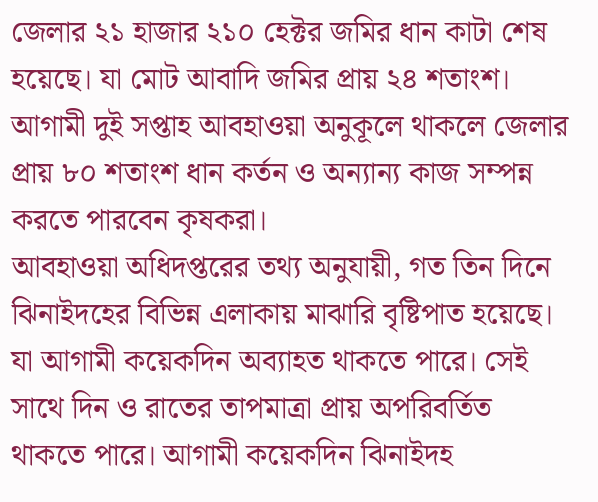জেলার ২১ হাজার ২১০ হেক্টর জমির ধান কাটা শেষ হয়েছে। যা মোট আবাদি জমির প্রায় ২৪ শতাংশ। আগামী দুই সপ্তাহ আবহাওয়া অনুকূলে থাকলে জেলার প্রায় ৮০ শতাংশ ধান কর্তন ও অন্যান্য কাজ সম্পন্ন করতে পারবেন কৃষকরা।
আবহাওয়া অধিদপ্তরের তথ্য অনুযায়ী, গত তিন দিনে ঝিনাইদহের বিভিন্ন এলাকায় মাঝারি বৃষ্টিপাত হয়েছে। যা আগামী কয়েকদিন অব্যাহত থাকতে পারে। সেই সাথে দিন ও রাতের তাপমাত্রা প্রায় অপরিবর্তিত থাকতে পারে। আগামী কয়েকদিন ঝিনাইদহ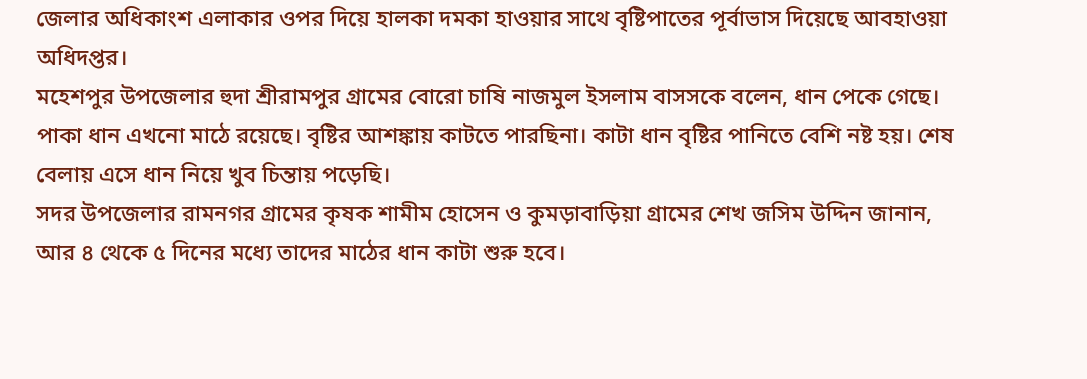জেলার অধিকাংশ এলাকার ওপর দিয়ে হালকা দমকা হাওয়ার সাথে বৃষ্টিপাতের পূর্বাভাস দিয়েছে আবহাওয়া অধিদপ্তর।
মহেশপুর উপজেলার হুদা শ্রীরামপুর গ্রামের বোরো চাষি নাজমুল ইসলাম বাসসকে বলেন, ধান পেকে গেছে। পাকা ধান এখনো মাঠে রয়েছে। বৃষ্টির আশঙ্কায় কাটতে পারছিনা। কাটা ধান বৃষ্টির পানিতে বেশি নষ্ট হয়। শেষ বেলায় এসে ধান নিয়ে খুব চিন্তায় পড়েছি।
সদর উপজেলার রামনগর গ্রামের কৃষক শামীম হোসেন ও কুমড়াবাড়িয়া গ্রামের শেখ জসিম উদ্দিন জানান, আর ৪ থেকে ৫ দিনের মধ্যে তাদের মাঠের ধান কাটা শুরু হবে।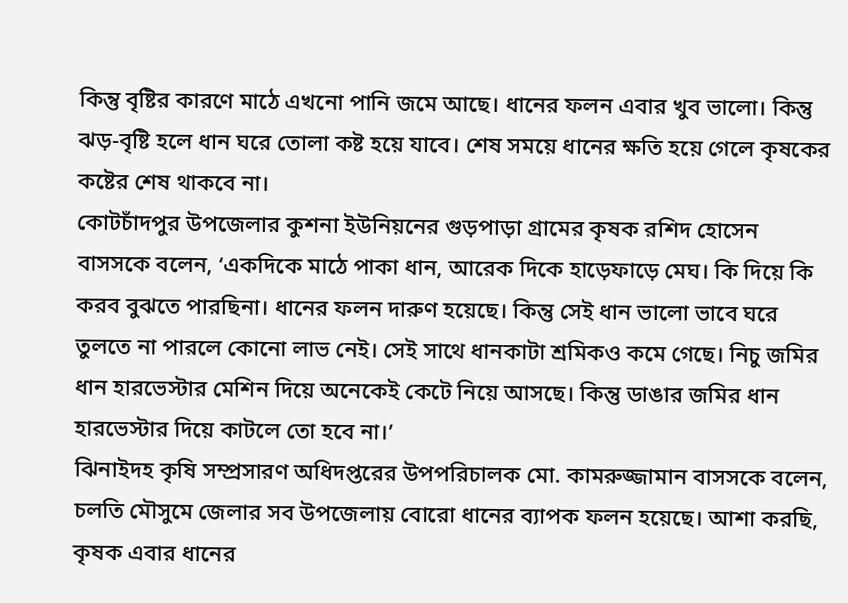কিন্তু বৃষ্টির কারণে মাঠে এখনো পানি জমে আছে। ধানের ফলন এবার খুব ভালো। কিন্তু ঝড়-বৃষ্টি হলে ধান ঘরে তোলা কষ্ট হয়ে যাবে। শেষ সময়ে ধানের ক্ষতি হয়ে গেলে কৃষকের কষ্টের শেষ থাকবে না।
কোটচাঁদপুর উপজেলার কুশনা ইউনিয়নের গুড়পাড়া গ্রামের কৃষক রশিদ হোসেন বাসসকে বলেন, ‘একদিকে মাঠে পাকা ধান, আরেক দিকে হাড়েফাড়ে মেঘ। কি দিয়ে কি করব বুঝতে পারছিনা। ধানের ফলন দারুণ হয়েছে। কিন্তু সেই ধান ভালো ভাবে ঘরে তুলতে না পারলে কোনো লাভ নেই। সেই সাথে ধানকাটা শ্রমিকও কমে গেছে। নিচু জমির ধান হারভেস্টার মেশিন দিয়ে অনেকেই কেটে নিয়ে আসছে। কিন্তু ডাঙার জমির ধান হারভেস্টার দিয়ে কাটলে তো হবে না।’
ঝিনাইদহ কৃষি সম্প্রসারণ অধিদপ্তরের উপপরিচালক মো. কামরুজ্জামান বাসসকে বলেন, চলতি মৌসুমে জেলার সব উপজেলায় বোরো ধানের ব্যাপক ফলন হয়েছে। আশা করছি, কৃষক এবার ধানের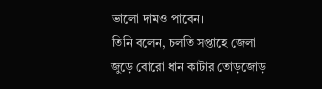ভালো দামও পাবেন।
তিনি বলেন, চলতি সপ্তাহে জেলা জুড়ে বোরো ধান কাটার তোড়জোড়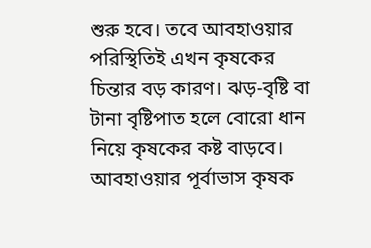শুরু হবে। তবে আবহাওয়ার পরিস্থিতিই এখন কৃষকের চিন্তার বড় কারণ। ঝড়-বৃষ্টি বা টানা বৃষ্টিপাত হলে বোরো ধান নিয়ে কৃষকের কষ্ট বাড়বে। আবহাওয়ার পূর্বাভাস কৃষক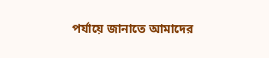পর্যায়ে জানাতে আমাদের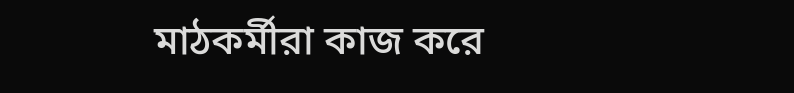মাঠকর্মীরা কাজ করে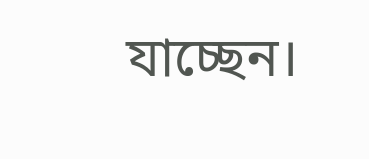যাচ্ছেন।